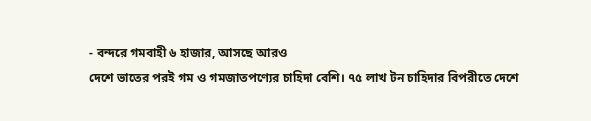- বন্দরে গমবাহী ৬ হাজার, আসছে আরও
দেশে ভাতের পরই গম ও গমজাতপণ্যের চাহিদা বেশি। ৭৫ লাখ টন চাহিদার বিপরীতে দেশে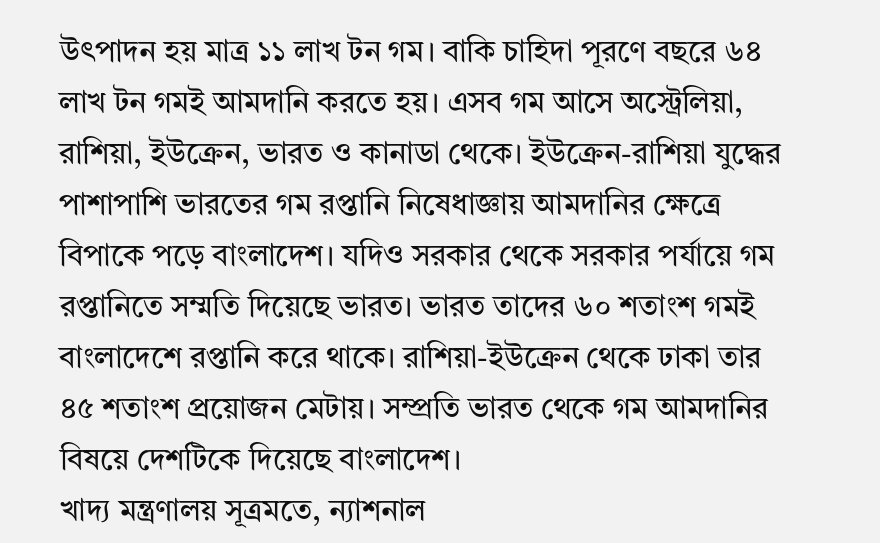উৎপাদন হয় মাত্র ১১ লাখ টন গম। বাকি চাহিদা পূরণে বছরে ৬৪ লাখ টন গমই আমদানি করতে হয়। এসব গম আসে অস্ট্রেলিয়া, রাশিয়া, ইউক্রেন, ভারত ও কানাডা থেকে। ইউক্রেন-রাশিয়া যুদ্ধের পাশাপাশি ভারতের গম রপ্তানি নিষেধাজ্ঞায় আমদানির ক্ষেত্রে বিপাকে পড়ে বাংলাদেশ। যদিও সরকার থেকে সরকার পর্যায়ে গম রপ্তানিতে সম্মতি দিয়েছে ভারত। ভারত তাদের ৬০ শতাংশ গমই বাংলাদেশে রপ্তানি করে থাকে। রাশিয়া-ইউক্রেন থেকে ঢাকা তার ৪৫ শতাংশ প্রয়োজন মেটায়। সম্প্রতি ভারত থেকে গম আমদানির বিষয়ে দেশটিকে দিয়েছে বাংলাদেশ।
খাদ্য মন্ত্রণালয় সূত্রমতে, ন্যাশনাল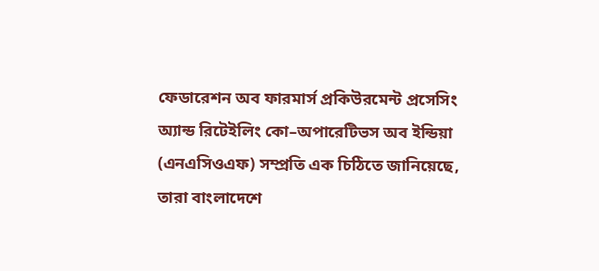ফেডারেশন অব ফারমার্স প্রকিউরমেন্ট প্রসেসিং অ্যান্ড রিটেইলিং কো–অপারেটিভস অব ইন্ডিয়া (এনএসিওএফ) সম্প্রতি এক চিঠিতে জানিয়েছে, তারা বাংলাদেশে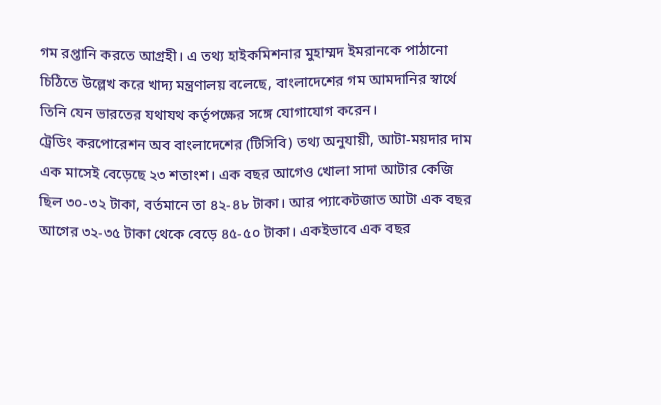গম রপ্তানি করতে আগ্রহী। এ তথ্য হাইকমিশনার মুহাম্মদ ইমরানকে পাঠানো চিঠিতে উল্লেখ করে খাদ্য মন্ত্রণালয় বলেছে, বাংলাদেশের গম আমদানির স্বার্থে তিনি যেন ভারতের যথাযথ কর্তৃপক্ষের সঙ্গে যোগাযোগ করেন।
ট্রেডিং করপোরেশন অব বাংলাদেশের (টিসিবি) তথ্য অনুযায়ী, আটা-ময়দার দাম এক মাসেই বেড়েছে ২৩ শতাংশ। এক বছর আগেও খোলা সাদা আটার কেজি ছিল ৩০-৩২ টাকা, বর্তমানে তা ৪২-৪৮ টাকা। আর প্যাকেটজাত আটা এক বছর আগের ৩২-৩৫ টাকা থেকে বেড়ে ৪৫-৫০ টাকা। একইভাবে এক বছর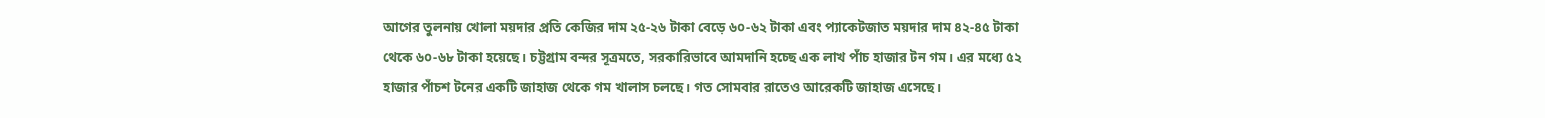আগের তুলনায় খোলা ময়দার প্রতি কেজির দাম ২৫-২৬ টাকা বেড়ে ৬০-৬২ টাকা এবং প্যাকেটজাত ময়দার দাম ৪২-৪৫ টাকা থেকে ৬০-৬৮ টাকা হয়েছে। চট্টগ্রাম বন্দর সূত্রমতে, সরকারিভাবে আমদানি হচ্ছে এক লাখ পাঁচ হাজার টন গম। এর মধ্যে ৫২ হাজার পাঁচশ টনের একটি জাহাজ থেকে গম খালাস চলছে। গত সোমবার রাতেও আরেকটি জাহাজ এসেছে।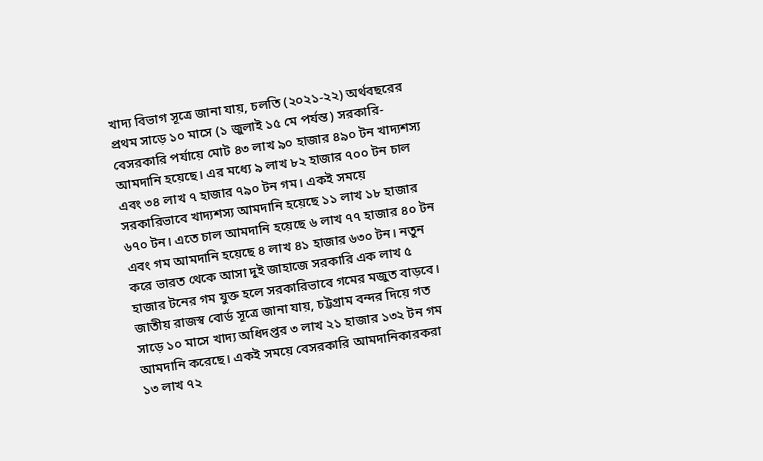খাদ্য বিভাগ সূত্রে জানা যায়, চলতি (২০২১-২২) অর্থবছরের প্রথম সাড়ে ১০ মাসে (১ জুলাই ১৫ মে পর্যন্ত) সরকারি-বেসরকারি পর্যায়ে মোট ৪৩ লাখ ৯০ হাজার ৪৯০ টন খাদ্যশস্য আমদানি হয়েছে। এর মধ্যে ৯ লাখ ৮২ হাজার ৭০০ টন চাল এবং ৩৪ লাখ ৭ হাজার ৭৯০ টন গম। একই সময়ে সরকারিভাবে খাদ্যশস্য আমদানি হয়েছে ১১ লাখ ১৮ হাজার ৬৭০ টন। এতে চাল আমদানি হয়েছে ৬ লাখ ৭৭ হাজার ৪০ টন এবং গম আমদানি হয়েছে ৪ লাখ ৪১ হাজার ৬৩০ টন। নতুন করে ভারত থেকে আসা দুই জাহাজে সরকারি এক লাখ ৫ হাজার টনের গম যুক্ত হলে সরকারিভাবে গমের মজুত বাড়বে।
জাতীয় রাজস্ব বোর্ড সূত্রে জানা যায়, চট্টগ্রাম বন্দর দিয়ে গত সাড়ে ১০ মাসে খাদ্য অধিদপ্তর ৩ লাখ ২১ হাজার ১৩২ টন গম আমদানি করেছে। একই সময়ে বেসরকারি আমদানিকারকরা ১৩ লাখ ৭২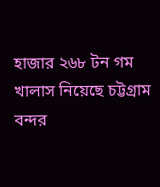হাজার ২৬৮ টন গম খালাস নিয়েছে চট্টগ্রাম বন্দর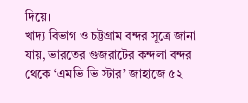দিয়ে।
খাদ্য বিভাগ ও চট্টগ্রাম বন্দর সূত্রে জানা যায়, ভারতের গুজরাটের কন্দলা বন্দর থেকে ‘এমভি ভি স্টার’ জাহাজে ৫২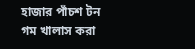হাজার পাঁচশ টন গম খালাস করা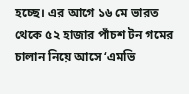হচ্ছে। এর আগে ১৬ মে ভারত থেকে ৫২ হাজার পাঁচশ টন গমের চালান নিয়ে আসে ‘এমভি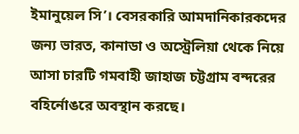ইমানুয়েল সি’। বেসরকারি আমদানিকারকদের জন্য ভারত, কানাডা ও অস্ট্রেলিয়া থেকে নিয়ে আসা চারটি গমবাহী জাহাজ চট্টগ্রাম বন্দরের বহির্নোঙরে অবস্থান করছে।